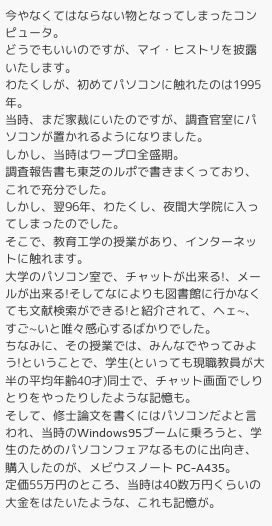今やなくてはならない物となってしまったコンピュータ。
どうでもいいのですが、マイ・ヒストリを披露いたします。
わたくしが、初めてパソコンに触れたのは1995年。
当時、まだ家裁にいたのですが、調査官室にパソコンが置かれるようになりました。
しかし、当時はワープロ全盛期。
調査報告書も東芝のルポで書きまくっており、これで充分でした。
しかし、翌96年、わたくし、夜間大学院に入ってしまったのでした。
そこで、教育工学の授業があり、インターネットに触れます。
大学のパソコン室で、チャットが出来る!、メールが出来る!そしてなによりも図書館に行かなくても文献検索ができる!と紹介されて、ヘェ~、すご~いと唯々感心するばかりでした。
ちなみに、その授業では、みんなでやってみよう!ということで、学生(といっても現職教員が大半の平均年齢40才)同士で、チャット画面でしりとりをやったりしたような記憶も。
そして、修士論文を書くにはパソコンだよと言われ、当時のWindows95ブームに乗ろうと、学生のためのパソコンフェアなるものに出向き、購入したのが、メビウスノート PC-A435。
定価55万円のところ、当時は40数万円くらいの大金をはたいたような、これも記憶が。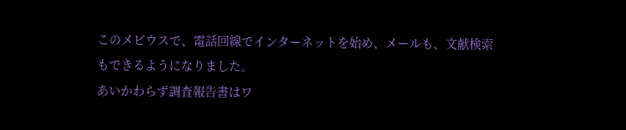このメビウスで、電話回線でインターネットを始め、メールも、文献検索もできるようになりました。
あいかわらず調査報告書はワ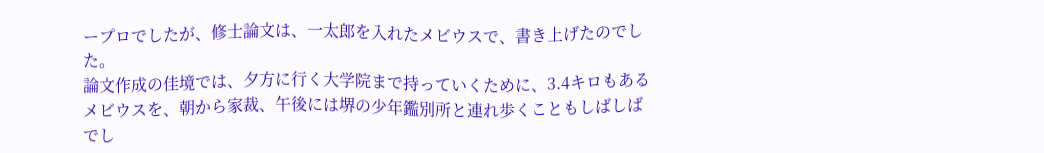ープロでしたが、修士論文は、一太郎を入れたメビウスで、書き上げたのでした。
論文作成の佳境では、夕方に行く大学院まで持っていくために、3.4キロもあるメビウスを、朝から家裁、午後には堺の少年鑑別所と連れ歩くこともしばしばでし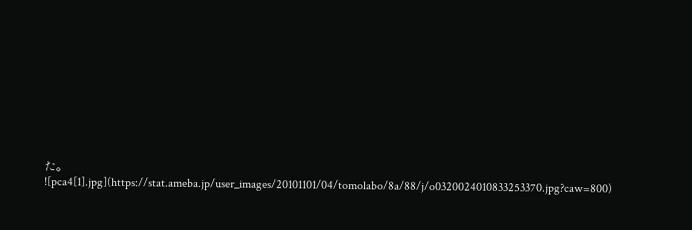た。
![pca4[1].jpg](https://stat.ameba.jp/user_images/20101101/04/tomolabo/8a/88/j/o0320024010833253370.jpg?caw=800)